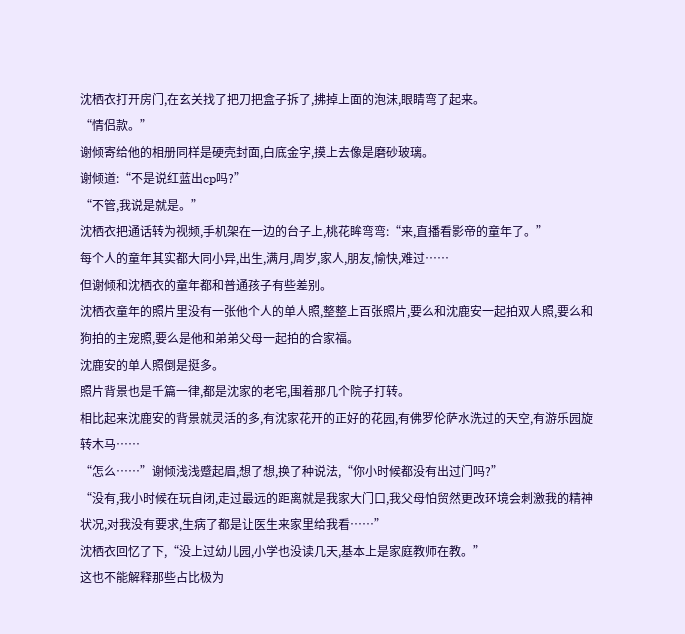沈栖衣打开房门,在玄关找了把刀把盒子拆了,拂掉上面的泡沫,眼睛弯了起来。
“情侣款。”
谢倾寄给他的相册同样是硬壳封面,白底金字,摸上去像是磨砂玻璃。
谢倾道:“不是说红蓝出cp吗?”
“不管,我说是就是。”
沈栖衣把通话转为视频,手机架在一边的台子上,桃花眸弯弯:“来,直播看影帝的童年了。”
每个人的童年其实都大同小异,出生,满月,周岁,家人,朋友,愉快,难过……
但谢倾和沈栖衣的童年都和普通孩子有些差别。
沈栖衣童年的照片里没有一张他个人的单人照,整整上百张照片,要么和沈鹿安一起拍双人照,要么和狗拍的主宠照,要么是他和弟弟父母一起拍的合家福。
沈鹿安的单人照倒是挺多。
照片背景也是千篇一律,都是沈家的老宅,围着那几个院子打转。
相比起来沈鹿安的背景就灵活的多,有沈家花开的正好的花园,有佛罗伦萨水洗过的天空,有游乐园旋转木马……
“怎么……”谢倾浅浅蹙起眉,想了想,换了种说法,“你小时候都没有出过门吗?”
“没有,我小时候在玩自闭,走过最远的距离就是我家大门口,我父母怕贸然更改环境会刺激我的精神状况,对我没有要求,生病了都是让医生来家里给我看……”
沈栖衣回忆了下,“没上过幼儿园,小学也没读几天,基本上是家庭教师在教。”
这也不能解释那些占比极为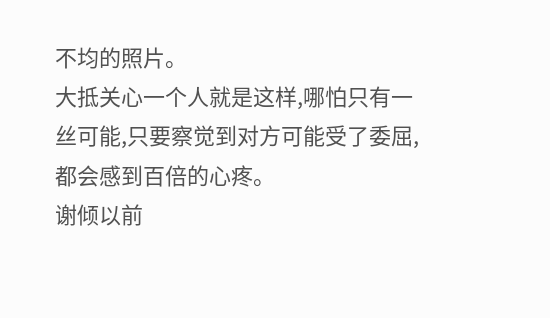不均的照片。
大抵关心一个人就是这样,哪怕只有一丝可能,只要察觉到对方可能受了委屈,都会感到百倍的心疼。
谢倾以前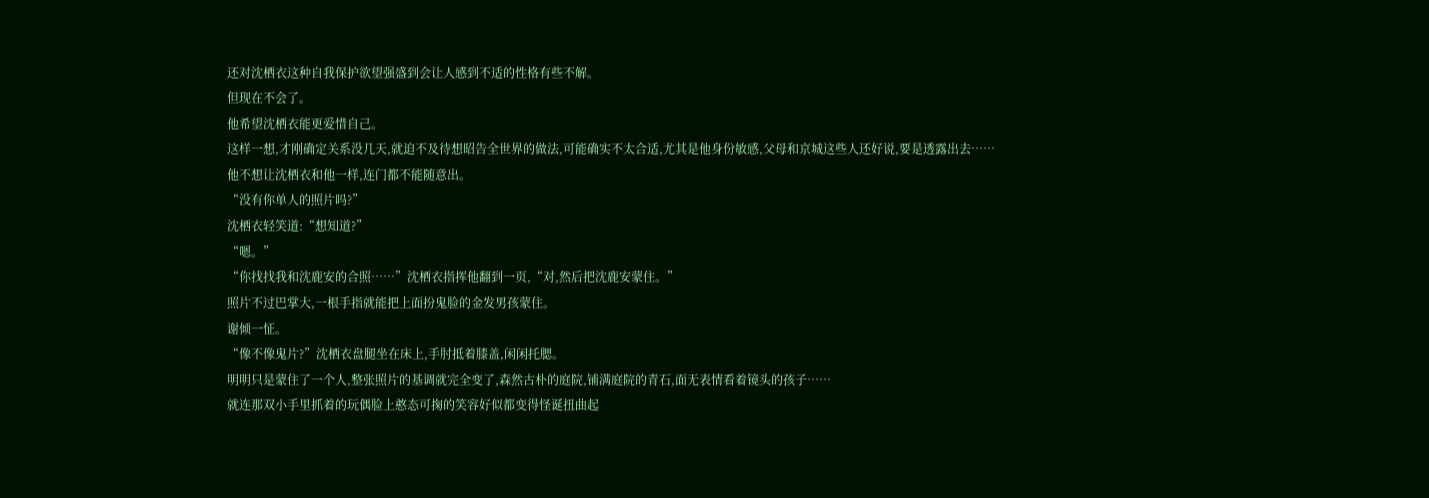还对沈栖衣这种自我保护欲望强盛到会让人感到不适的性格有些不解。
但现在不会了。
他希望沈栖衣能更爱惜自己。
这样一想,才刚确定关系没几天,就迫不及待想昭告全世界的做法,可能确实不太合适,尤其是他身份敏感,父母和京城这些人还好说,要是透露出去……
他不想让沈栖衣和他一样,连门都不能随意出。
“没有你单人的照片吗?”
沈栖衣轻笑道:“想知道?”
“嗯。”
“你找找我和沈鹿安的合照……”沈栖衣指挥他翻到一页,“对,然后把沈鹿安蒙住。”
照片不过巴掌大,一根手指就能把上面扮鬼脸的金发男孩蒙住。
谢倾一怔。
“像不像鬼片?”沈栖衣盘腿坐在床上,手肘抵着膝盖,闲闲托腮。
明明只是蒙住了一个人,整张照片的基调就完全变了,森然古朴的庭院,铺满庭院的青石,面无表情看着镜头的孩子……
就连那双小手里抓着的玩偶脸上憨态可掬的笑容好似都变得怪诞扭曲起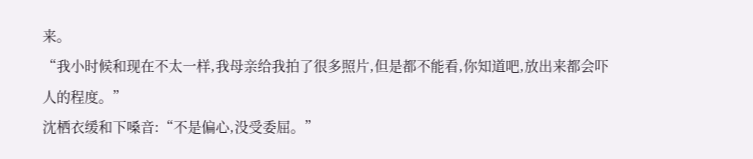来。
“我小时候和现在不太一样,我母亲给我拍了很多照片,但是都不能看,你知道吧,放出来都会吓人的程度。”
沈栖衣缓和下嗓音:“不是偏心,没受委屈。”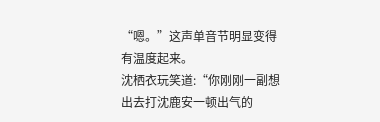“嗯。”这声单音节明显变得有温度起来。
沈栖衣玩笑道:“你刚刚一副想出去打沈鹿安一顿出气的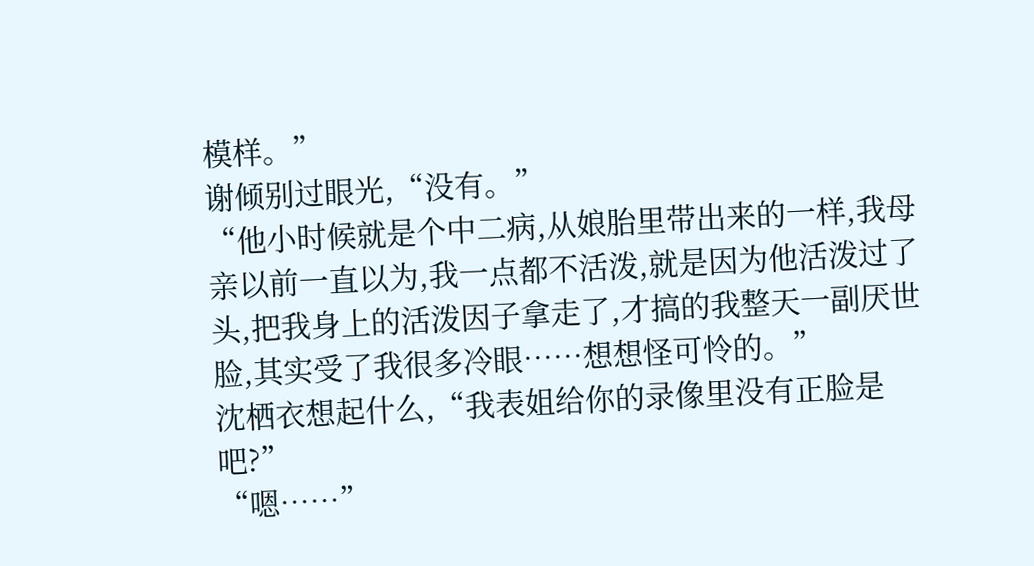模样。”
谢倾别过眼光,“没有。”
“他小时候就是个中二病,从娘胎里带出来的一样,我母亲以前一直以为,我一点都不活泼,就是因为他活泼过了头,把我身上的活泼因子拿走了,才搞的我整天一副厌世脸,其实受了我很多冷眼……想想怪可怜的。”
沈栖衣想起什么,“我表姐给你的录像里没有正脸是吧?”
“嗯……”